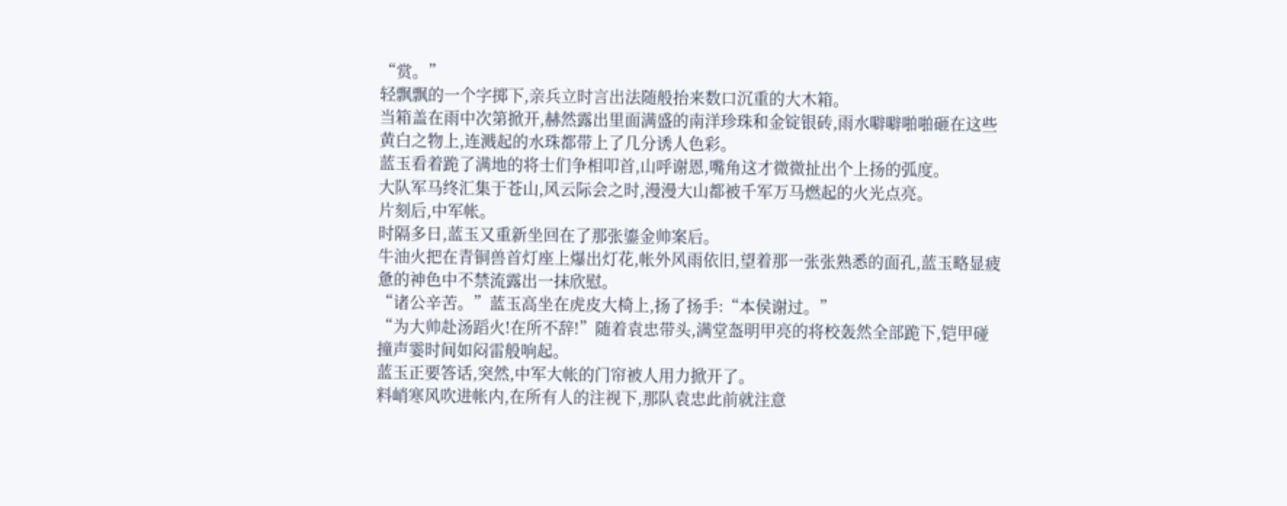“赏。”
轻飘飘的一个字掷下,亲兵立时言出法随般抬来数口沉重的大木箱。
当箱盖在雨中次第掀开,赫然露出里面满盛的南洋珍珠和金锭银砖,雨水噼噼啪啪砸在这些黄白之物上,连溅起的水珠都带上了几分诱人色彩。
蓝玉看着跪了满地的将士们争相叩首,山呼谢恩,嘴角这才微微扯出个上扬的弧度。
大队军马终汇集于苍山,风云际会之时,漫漫大山都被千军万马燃起的火光点亮。
片刻后,中军帐。
时隔多日,蓝玉又重新坐回在了那张鎏金帅案后。
牛油火把在青铜兽首灯座上爆出灯花,帐外风雨依旧,望着那一张张熟悉的面孔,蓝玉略显疲惫的神色中不禁流露出一抹欣慰。
“诸公辛苦。”蓝玉高坐在虎皮大椅上,扬了扬手:“本侯谢过。”
“为大帅赴汤蹈火!在所不辞!”随着袁忠带头,满堂盔明甲亮的将校轰然全部跪下,铠甲碰撞声霎时间如闷雷般响起。
蓝玉正要答话,突然,中军大帐的门帘被人用力掀开了。
料峭寒风吹进帐内,在所有人的注视下,那队袁忠此前就注意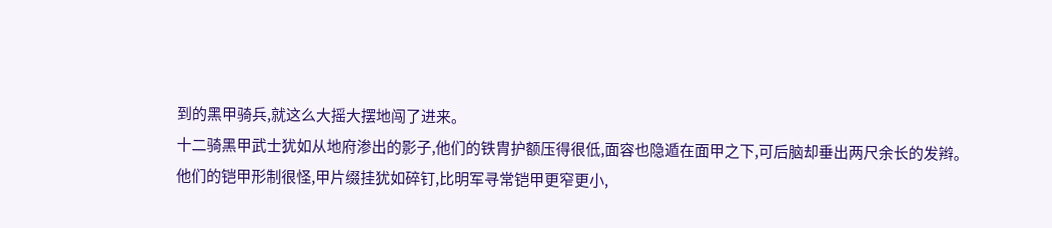到的黑甲骑兵,就这么大摇大摆地闯了进来。
十二骑黑甲武士犹如从地府渗出的影子,他们的铁胄护额压得很低,面容也隐遁在面甲之下,可后脑却垂出两尺余长的发辫。
他们的铠甲形制很怪,甲片缀挂犹如碎钉,比明军寻常铠甲更窄更小,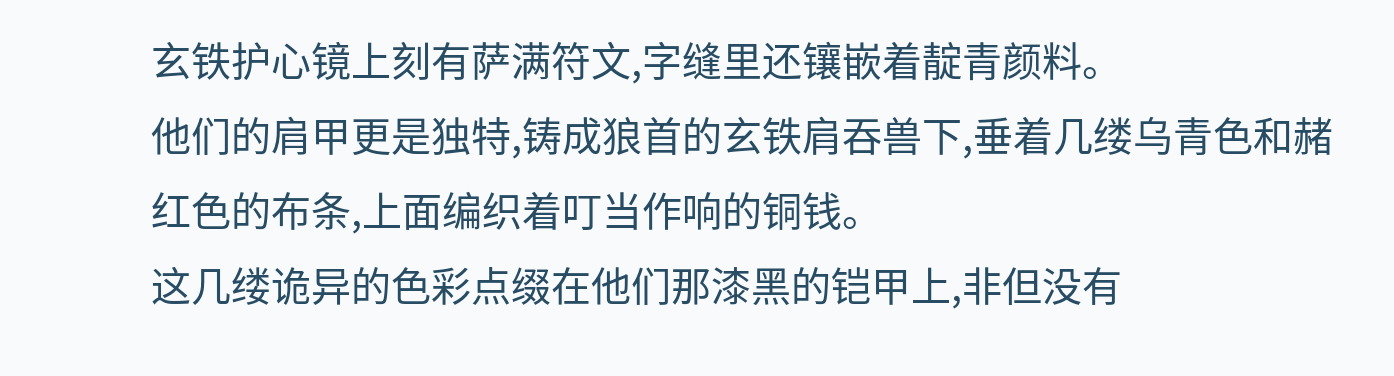玄铁护心镜上刻有萨满符文,字缝里还镶嵌着靛青颜料。
他们的肩甲更是独特,铸成狼首的玄铁肩吞兽下,垂着几缕乌青色和赭红色的布条,上面编织着叮当作响的铜钱。
这几缕诡异的色彩点缀在他们那漆黑的铠甲上,非但没有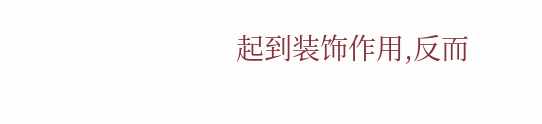起到装饰作用,反而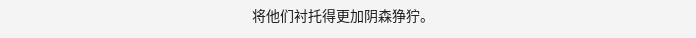将他们衬托得更加阴森狰狞。